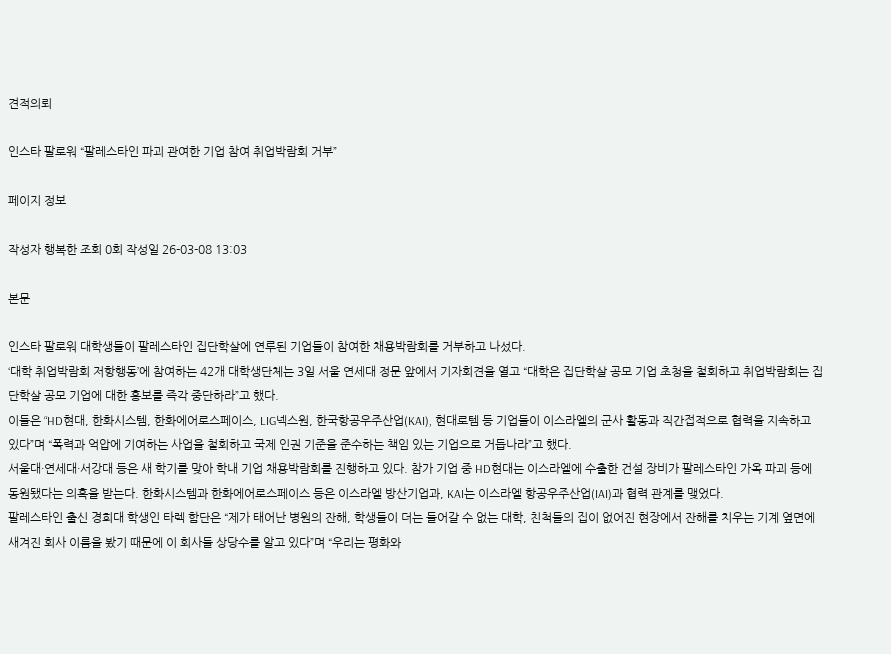견적의뢰

인스타 팔로워 “팔레스타인 파괴 관여한 기업 참여 취업박람회 거부”

페이지 정보

작성자 행복한 조회 0회 작성일 26-03-08 13:03

본문

인스타 팔로워 대학생들이 팔레스타인 집단학살에 연루된 기업들이 참여한 채용박람회를 거부하고 나섰다.
‘대학 취업박람회 저항행동’에 참여하는 42개 대학생단체는 3일 서울 연세대 정문 앞에서 기자회견을 열고 “대학은 집단학살 공모 기업 초청을 철회하고 취업박람회는 집단학살 공모 기업에 대한 홍보를 즉각 중단하라”고 했다.
이들은 “HD현대, 한화시스템, 한화에어로스페이스, LIG넥스원, 한국항공우주산업(KAI), 현대로템 등 기업들이 이스라엘의 군사 활동과 직간접적으로 협력을 지속하고 있다”며 “폭력과 억압에 기여하는 사업을 철회하고 국제 인권 기준을 준수하는 책임 있는 기업으로 거듭나라”고 했다.
서울대·연세대·서강대 등은 새 학기를 맞아 학내 기업 채용박람회를 진행하고 있다. 참가 기업 중 HD현대는 이스라엘에 수출한 건설 장비가 팔레스타인 가옥 파괴 등에 동원됐다는 의혹을 받는다. 한화시스템과 한화에어로스페이스 등은 이스라엘 방산기업과, KAI는 이스라엘 항공우주산업(IAI)과 협력 관계를 맺었다.
팔레스타인 출신 경희대 학생인 타렉 함단은 “제가 태어난 병원의 잔해, 학생들이 더는 들어갈 수 없는 대학, 친척들의 집이 없어진 현장에서 잔해를 치우는 기계 옆면에 새겨진 회사 이름을 봤기 때문에 이 회사들 상당수를 알고 있다”며 “우리는 평화와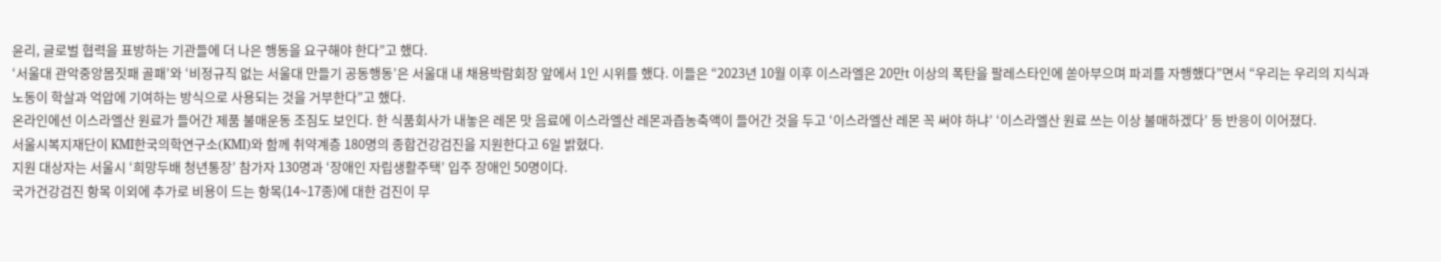윤리, 글로벌 협력을 표방하는 기관들에 더 나은 행동을 요구해야 한다”고 했다.
‘서울대 관악중앙몸짓패 골패’와 ‘비정규직 없는 서울대 만들기 공동행동’은 서울대 내 채용박람회장 앞에서 1인 시위를 했다. 이들은 “2023년 10월 이후 이스라엘은 20만t 이상의 폭탄을 팔레스타인에 쏟아부으며 파괴를 자행했다”면서 “우리는 우리의 지식과 노동이 학살과 억압에 기여하는 방식으로 사용되는 것을 거부한다”고 했다.
온라인에선 이스라엘산 원료가 들어간 제품 불매운동 조짐도 보인다. 한 식품회사가 내놓은 레몬 맛 음료에 이스라엘산 레몬과즙농축액이 들어간 것을 두고 ‘이스라엘산 레몬 꼭 써야 하냐’ ‘이스라엘산 원료 쓰는 이상 불매하겠다’ 등 반응이 이어졌다.
서울시복지재단이 KMI한국의학연구소(KMI)와 함께 취약계층 180명의 종합건강검진을 지원한다고 6일 밝혔다.
지원 대상자는 서울시 ‘희망두배 청년통장’ 참가자 130명과 ‘장애인 자립생활주택’ 입주 장애인 50명이다.
국가건강검진 항목 이외에 추가로 비용이 드는 항목(14~17종)에 대한 검진이 무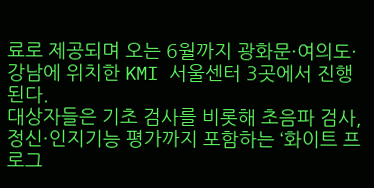료로 제공되며 오는 6월까지 광화문·여의도·강남에 위치한 KMI 서울센터 3곳에서 진행된다.
대상자들은 기초 검사를 비롯해 초음파 검사, 정신·인지기능 평가까지 포함하는 ‘화이트 프로그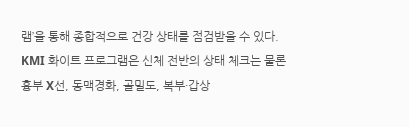램’을 통해 종합적으로 건강 상태를 점검받을 수 있다.
KMI 화이트 프로그램은 신체 전반의 상태 체크는 물론 흉부 X선, 동맥경화, 골밀도, 복부·갑상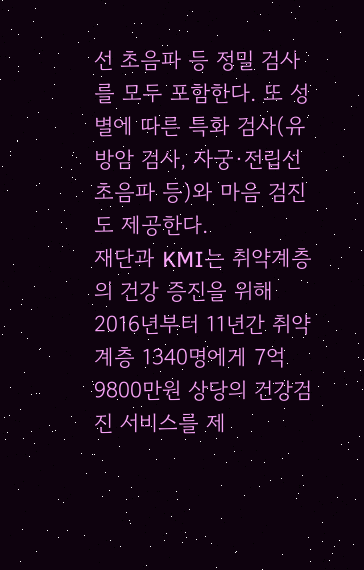선 초음파 등 정밀 검사를 모두 포함한다. 또 성별에 따른 특화 검사(유방암 검사, 자궁·전립선 초음파 등)와 마음 검진도 제공한다.
재단과 KMI는 취약계층의 건강 증진을 위해 2016년부터 11년간 취약계층 1340명에게 7억9800만원 상당의 건강검진 서비스를 제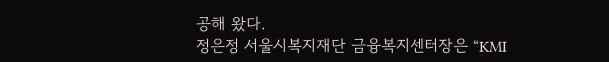공해 왔다.
정은정 서울시복지재단 금융복지센터장은 “KMI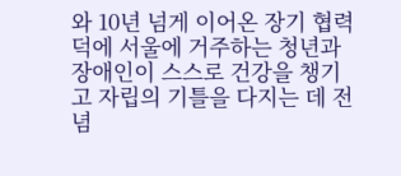와 10년 넘게 이어온 장기 협력 덕에 서울에 거주하는 청년과 장애인이 스스로 건강을 챙기고 자립의 기틀을 다지는 데 전념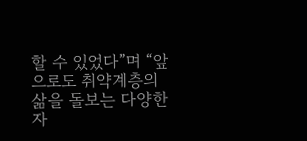할 수 있었다”며 “앞으로도 취약계층의 삶을 돌보는 다양한 자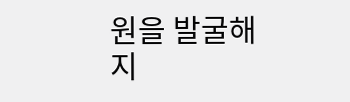원을 발굴해 지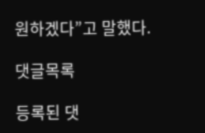원하겠다”고 말했다.

댓글목록

등록된 댓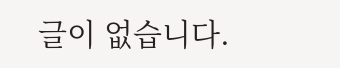글이 없습니다.